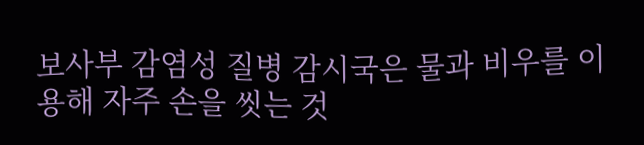보사부 감염성 질병 감시국은 물과 비우를 이용해 자주 손을 씻는 것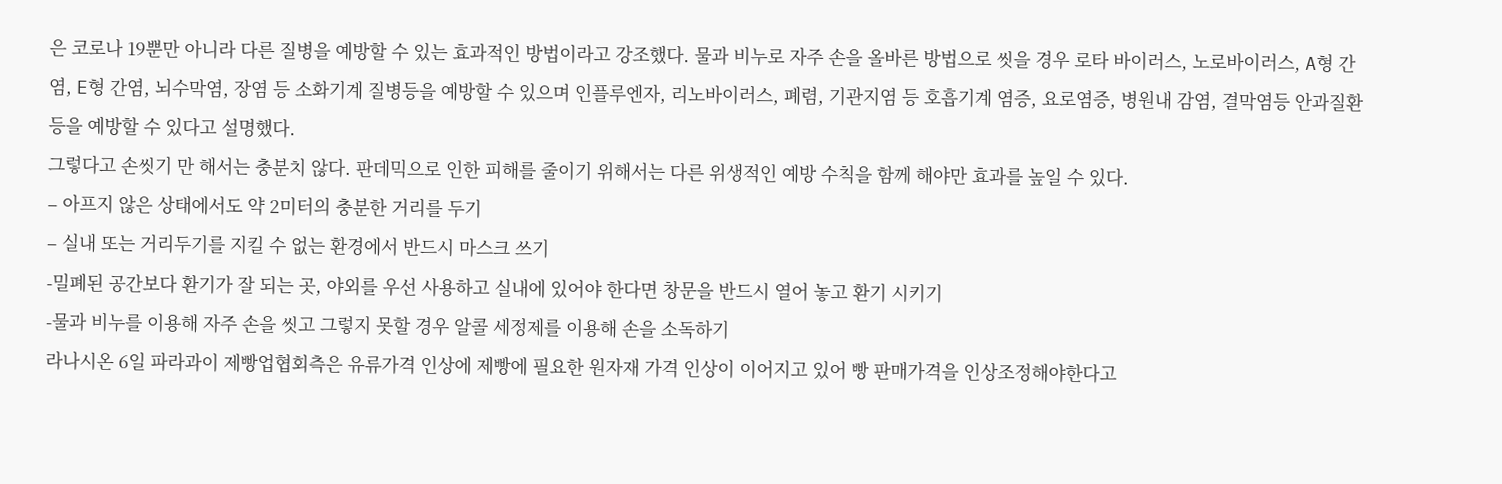은 코로나 19뿐만 아니라 다른 질병을 예방할 수 있는 효과적인 방법이라고 강조했다. 물과 비누로 자주 손을 올바른 방법으로 씻을 경우 로타 바이러스, 노로바이러스, A형 간염, E형 간염, 뇌수막염, 장염 등 소화기계 질병등을 예방할 수 있으며 인플루엔자, 리노바이러스, 폐렴, 기관지염 등 호흡기계 염증, 요로염증, 병원내 감염, 결막염등 안과질환등을 예방할 수 있다고 설명했다.
그렇다고 손씻기 만 해서는 충분치 않다. 판데믹으로 인한 피해를 줄이기 위해서는 다른 위생적인 예방 수칙을 함께 해야만 효과를 높일 수 있다.
– 아프지 않은 상태에서도 약 2미터의 충분한 거리를 두기
– 실내 또는 거리두기를 지킬 수 없는 환경에서 반드시 마스크 쓰기
-밀폐된 공간보다 환기가 잘 되는 곳, 야외를 우선 사용하고 실내에 있어야 한다면 창문을 반드시 열어 놓고 환기 시키기
-물과 비누를 이용해 자주 손을 씻고 그렇지 못할 경우 알콜 세정제를 이용해 손을 소독하기
라나시온 6일 파라과이 제빵업협회측은 유류가격 인상에 제빵에 필요한 원자재 가격 인상이 이어지고 있어 빵 판매가격을 인상조정해야한다고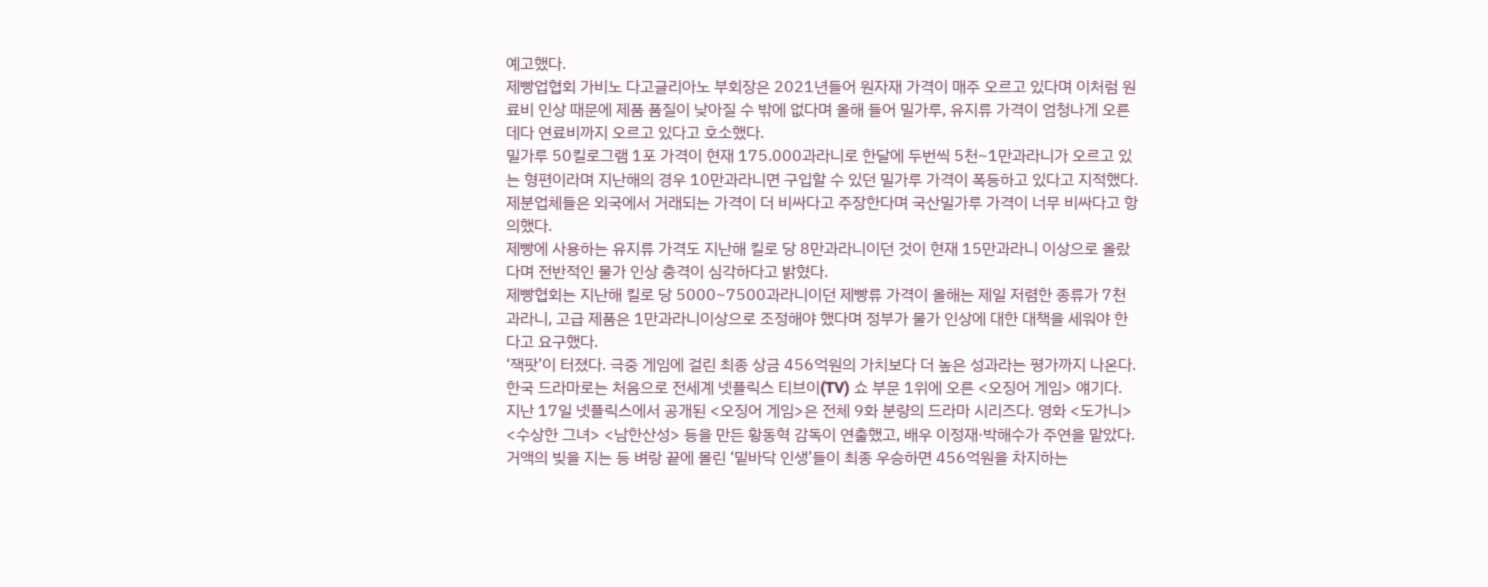예고했다.
제빵업협회 가비노 다고글리아노 부회장은 2021년들어 원자재 가격이 매주 오르고 있다며 이처럼 원료비 인상 때문에 제품 품질이 낮아질 수 밖에 없다며 올해 들어 밀가루, 유지류 가격이 엄청나게 오른 데다 연료비까지 오르고 있다고 호소했다.
밀가루 50킬로그램 1포 가격이 현재 175.000과라니로 한달에 두번씩 5천~1만과라니가 오르고 있는 형편이라며 지난해의 경우 10만과라니면 구입할 수 있던 밀가루 가격이 폭등하고 있다고 지적했다. 제분업체들은 외국에서 거래되는 가격이 더 비싸다고 주장한다며 국산밀가루 가격이 너무 비싸다고 항의했다.
제빵에 사용하는 유지류 가격도 지난해 킬로 당 8만과라니이던 것이 현재 15만과라니 이상으로 올랐다며 전반적인 물가 인상 충격이 심각하다고 밝혔다.
제빵협회는 지난해 킬로 당 5000~7500과라니이던 제빵류 가격이 올해는 제일 저렴한 종류가 7천과라니, 고급 제품은 1만과라니이상으로 조정해야 했다며 정부가 물가 인상에 대한 대책을 세워야 한다고 요구했다.
‘잭팟’이 터졌다. 극중 게임에 걸린 최종 상금 456억원의 가치보다 더 높은 성과라는 평가까지 나온다. 한국 드라마로는 처음으로 전세계 넷플릭스 티브이(TV) 쇼 부문 1위에 오른 <오징어 게임> 얘기다.
지난 17일 넷플릭스에서 공개된 <오징어 게임>은 전체 9화 분량의 드라마 시리즈다. 영화 <도가니> <수상한 그녀> <남한산성> 등을 만든 황동혁 감독이 연출했고, 배우 이정재·박해수가 주연을 맡았다. 거액의 빚을 지는 등 벼랑 끝에 몰린 ‘밑바닥 인생’들이 최종 우승하면 456억원을 차지하는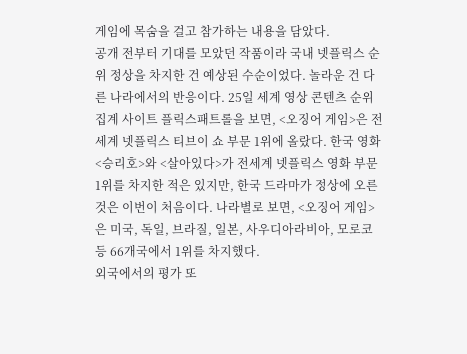게임에 목숨을 걸고 참가하는 내용을 담았다.
공개 전부터 기대를 모았던 작품이라 국내 넷플릭스 순위 정상을 차지한 건 예상된 수순이었다. 놀라운 건 다른 나라에서의 반응이다. 25일 세계 영상 콘텐츠 순위 집계 사이트 플릭스패트롤을 보면, <오징어 게임>은 전세계 넷플릭스 티브이 쇼 부문 1위에 올랐다. 한국 영화 <승리호>와 <살아있다>가 전세계 넷플릭스 영화 부문 1위를 차지한 적은 있지만, 한국 드라마가 정상에 오른 것은 이번이 처음이다. 나라별로 보면, <오징어 게임>은 미국, 독일, 브라질, 일본, 사우디아라비아, 모로코 등 66개국에서 1위를 차지했다.
외국에서의 평가 또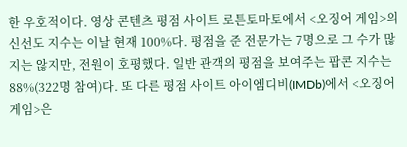한 우호적이다. 영상 콘텐츠 평점 사이트 로튼토마토에서 <오징어 게임>의 신선도 지수는 이날 현재 100%다. 평점을 준 전문가는 7명으로 그 수가 많지는 않지만, 전원이 호평했다. 일반 관객의 평점을 보여주는 팝콘 지수는 88%(322명 참여)다. 또 다른 평점 사이트 아이엠디비(IMDb)에서 <오징어 게임>은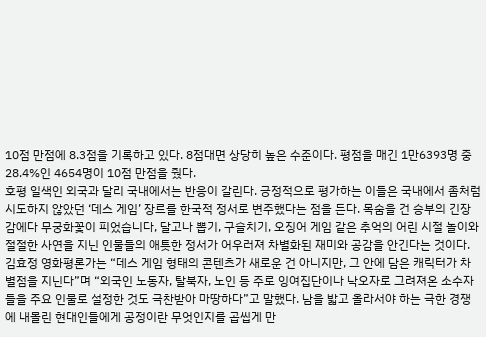10점 만점에 8.3점을 기록하고 있다. 8점대면 상당히 높은 수준이다. 평점을 매긴 1만6393명 중 28.4%인 4654명이 10점 만점을 줬다.
호평 일색인 외국과 달리 국내에서는 반응이 갈린다. 긍정적으로 평가하는 이들은 국내에서 좀처럼 시도하지 않았던 ‘데스 게임’ 장르를 한국적 정서로 변주했다는 점을 든다. 목숨을 건 승부의 긴장감에다 무궁화꽃이 피었습니다, 달고나 뽑기, 구슬치기, 오징어 게임 같은 추억의 어린 시절 놀이와 절절한 사연을 지닌 인물들의 애틋한 정서가 어우러져 차별화된 재미와 공감을 안긴다는 것이다. 김효정 영화평론가는 “데스 게임 형태의 콘텐츠가 새로운 건 아니지만, 그 안에 담은 캐릭터가 차별점을 지닌다”며 “외국인 노동자, 탈북자, 노인 등 주로 잉여집단이나 낙오자로 그려져온 소수자들을 주요 인물로 설정한 것도 극찬받아 마땅하다”고 말했다. 남을 밟고 올라서야 하는 극한 경쟁에 내몰린 현대인들에게 공정이란 무엇인지를 곱씹게 만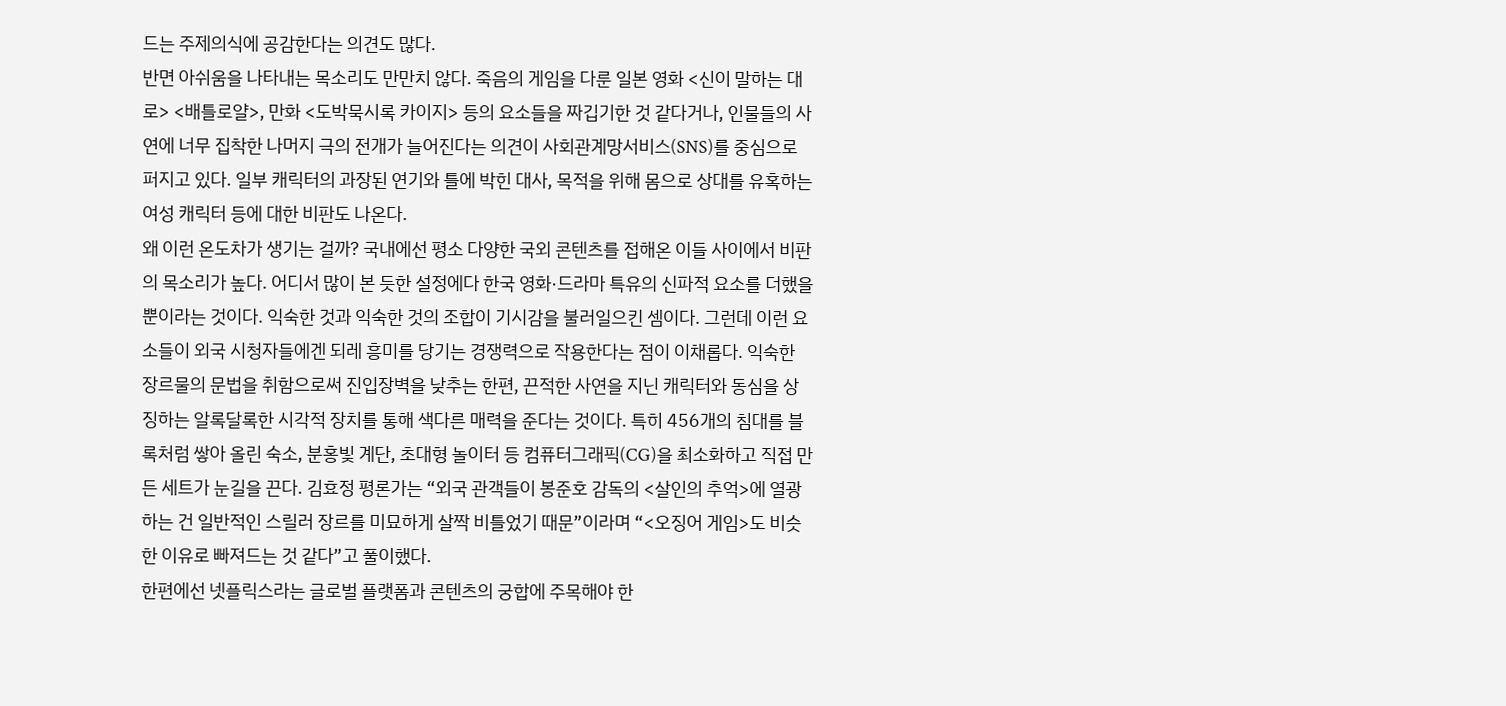드는 주제의식에 공감한다는 의견도 많다.
반면 아쉬움을 나타내는 목소리도 만만치 않다. 죽음의 게임을 다룬 일본 영화 <신이 말하는 대로> <배틀로얄>, 만화 <도박묵시록 카이지> 등의 요소들을 짜깁기한 것 같다거나, 인물들의 사연에 너무 집착한 나머지 극의 전개가 늘어진다는 의견이 사회관계망서비스(SNS)를 중심으로 퍼지고 있다. 일부 캐릭터의 과장된 연기와 틀에 박힌 대사, 목적을 위해 몸으로 상대를 유혹하는 여성 캐릭터 등에 대한 비판도 나온다.
왜 이런 온도차가 생기는 걸까? 국내에선 평소 다양한 국외 콘텐츠를 접해온 이들 사이에서 비판의 목소리가 높다. 어디서 많이 본 듯한 설정에다 한국 영화·드라마 특유의 신파적 요소를 더했을 뿐이라는 것이다. 익숙한 것과 익숙한 것의 조합이 기시감을 불러일으킨 셈이다. 그런데 이런 요소들이 외국 시청자들에겐 되레 흥미를 당기는 경쟁력으로 작용한다는 점이 이채롭다. 익숙한 장르물의 문법을 취함으로써 진입장벽을 낮추는 한편, 끈적한 사연을 지닌 캐릭터와 동심을 상징하는 알록달록한 시각적 장치를 통해 색다른 매력을 준다는 것이다. 특히 456개의 침대를 블록처럼 쌓아 올린 숙소, 분홍빛 계단, 초대형 놀이터 등 컴퓨터그래픽(CG)을 최소화하고 직접 만든 세트가 눈길을 끈다. 김효정 평론가는 “외국 관객들이 봉준호 감독의 <살인의 추억>에 열광하는 건 일반적인 스릴러 장르를 미묘하게 살짝 비틀었기 때문”이라며 “<오징어 게임>도 비슷한 이유로 빠져드는 것 같다”고 풀이했다.
한편에선 넷플릭스라는 글로벌 플랫폼과 콘텐츠의 궁합에 주목해야 한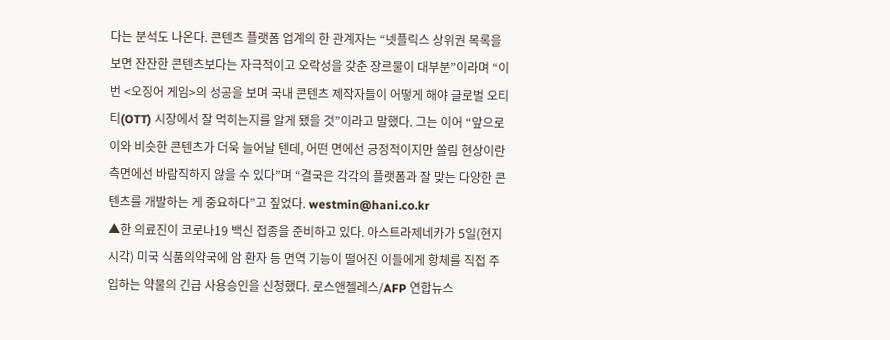다는 분석도 나온다. 콘텐츠 플랫폼 업계의 한 관계자는 “넷플릭스 상위권 목록을 보면 잔잔한 콘텐츠보다는 자극적이고 오락성을 갖춘 장르물이 대부분”이라며 “이번 <오징어 게임>의 성공을 보며 국내 콘텐츠 제작자들이 어떻게 해야 글로벌 오티티(OTT) 시장에서 잘 먹히는지를 알게 됐을 것”이라고 말했다. 그는 이어 “앞으로 이와 비슷한 콘텐츠가 더욱 늘어날 텐데, 어떤 면에선 긍정적이지만 쏠림 현상이란 측면에선 바람직하지 않을 수 있다”며 “결국은 각각의 플랫폼과 잘 맞는 다양한 콘텐츠를 개발하는 게 중요하다”고 짚었다. westmin@hani.co.kr
▲한 의료진이 코로나19 백신 접종을 준비하고 있다. 아스트라제네카가 5일(현지시각) 미국 식품의약국에 암 환자 등 면역 기능이 떨어진 이들에게 항체를 직접 주입하는 약물의 긴급 사용승인을 신청했다. 로스앤젤레스/AFP 연합뉴스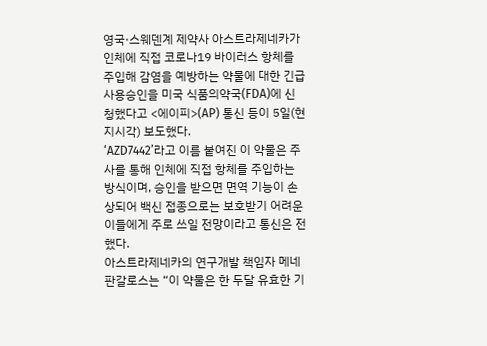영국·스웨덴계 제약사 아스트라제네카가 인체에 직접 코로나19 바이러스 항체를 주입해 감염을 예방하는 약물에 대한 긴급 사용승인을 미국 식품의약국(FDA)에 신청했다고 <에이피>(AP) 통신 등이 5일(현지시각) 보도했다.
‘AZD7442’라고 이름 붙여진 이 약물은 주사를 통해 인체에 직접 항체를 주입하는 방식이며, 승인을 받으면 면역 기능이 손상되어 백신 접종으로는 보호받기 어려운 이들에게 주로 쓰일 전망이라고 통신은 전했다.
아스트라제네카의 연구개발 책임자 메네 판갈로스는 “이 약물은 한 두달 유효한 기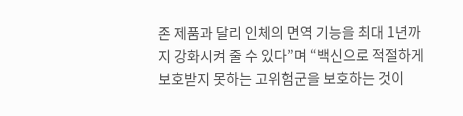존 제품과 달리 인체의 면역 기능을 최대 1년까지 강화시켜 줄 수 있다”며 “백신으로 적절하게 보호받지 못하는 고위험군을 보호하는 것이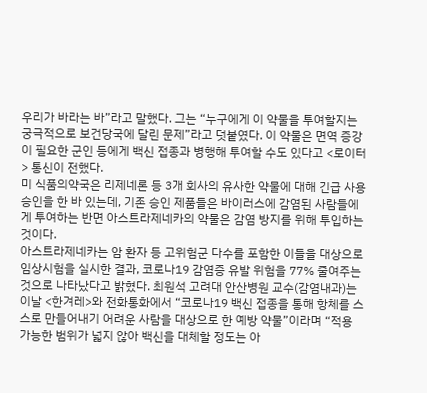우리가 바라는 바”라고 말했다. 그는 “누구에게 이 약물을 투여할지는 궁극적으로 보건당국에 달린 문제”라고 덧붙였다. 이 약물은 면역 증강이 필요한 군인 등에게 백신 접종과 병행해 투여할 수도 있다고 <로이터> 통신이 전했다.
미 식품의약국은 리제네론 등 3개 회사의 유사한 약물에 대해 긴급 사용승인을 한 바 있는데, 기존 승인 제품들은 바이러스에 감염된 사람들에게 투여하는 반면 아스트라제네카의 약물은 감염 방지를 위해 투입하는 것이다.
아스트라제네카는 암 환자 등 고위험군 다수를 포함한 이들을 대상으로 임상시험을 실시한 결과, 코로나19 감염증 유발 위험을 77% 줄여주는 것으로 나타났다고 밝혔다. 최원석 고려대 안산병원 교수(감염내과)는 이날 <한겨레>와 전화통화에서 “코로나19 백신 접종을 통해 항체를 스스로 만들어내기 어려운 사람을 대상으로 한 예방 약물”이라며 “적용 가능한 범위가 넓지 않아 백신을 대체할 정도는 아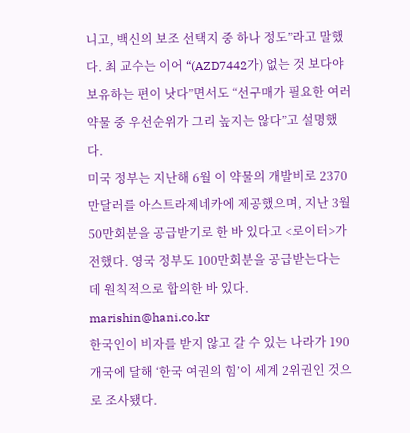니고, 백신의 보조 선택지 중 하나 정도”라고 말했다. 최 교수는 이어 “(AZD7442가) 없는 것 보다야 보유하는 편이 낫다”면서도 “선구매가 필요한 여러 약물 중 우선순위가 그리 높지는 않다”고 설명했다.
미국 정부는 지난해 6월 이 약물의 개발비로 2370만달러를 아스트라제네카에 제공했으며, 지난 3월 50만회분을 공급받기로 한 바 있다고 <로이터>가 전했다. 영국 정부도 100만회분을 공급받는다는 데 원칙적으로 합의한 바 있다. marishin@hani.co.kr
한국인이 비자를 받지 않고 갈 수 있는 나라가 190개국에 달해 ‘한국 여권의 힘’이 세계 2위권인 것으로 조사됐다.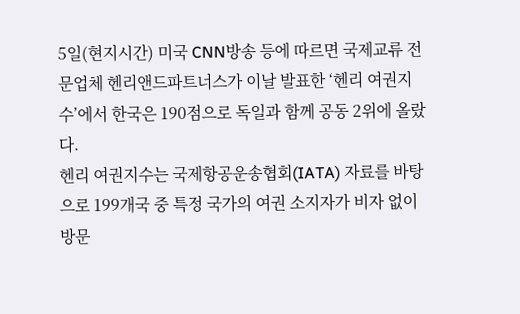5일(현지시간) 미국 CNN방송 등에 따르면 국제교류 전문업체 헨리앤드파트너스가 이날 발표한 ‘헨리 여권지수’에서 한국은 190점으로 독일과 함께 공동 2위에 올랐다.
헨리 여권지수는 국제항공운송협회(IATA) 자료를 바탕으로 199개국 중 특정 국가의 여권 소지자가 비자 없이 방문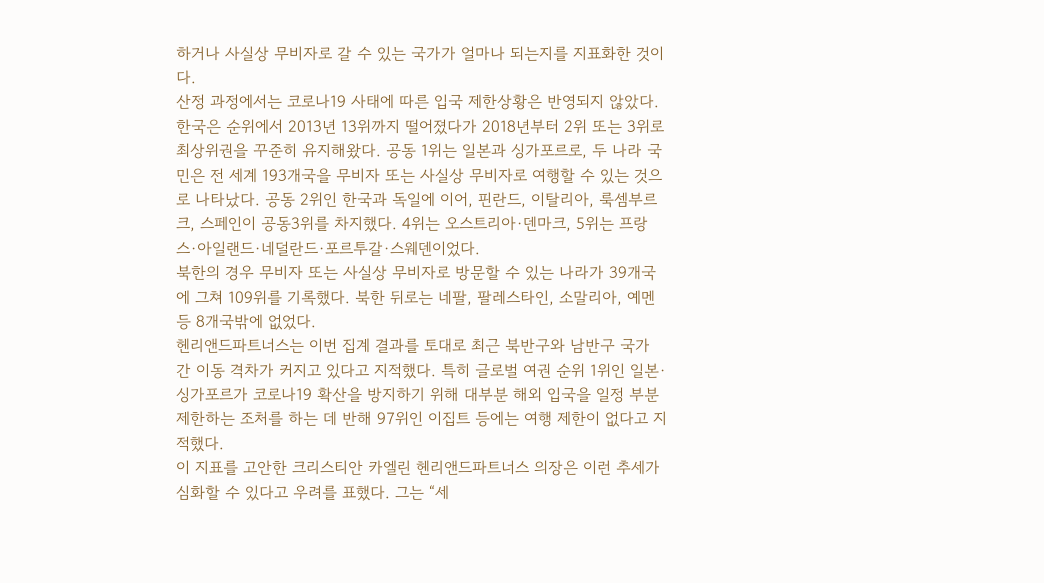하거나 사실상 무비자로 갈 수 있는 국가가 얼마나 되는지를 지표화한 것이다.
산정 과정에서는 코로나19 사태에 따른 입국 제한상황은 반영되지 않았다.
한국은 순위에서 2013년 13위까지 떨어졌다가 2018년부터 2위 또는 3위로 최상위권을 꾸준히 유지해왔다. 공동 1위는 일본과 싱가포르로, 두 나라 국민은 전 세계 193개국을 무비자 또는 사실상 무비자로 여행할 수 있는 것으로 나타났다. 공동 2위인 한국과 독일에 이어, 핀란드, 이탈리아, 룩셈부르크, 스페인이 공동3위를 차지했다. 4위는 오스트리아·덴마크, 5위는 프랑스·아일랜드·네덜란드·포르투갈·스웨덴이었다.
북한의 경우 무비자 또는 사실상 무비자로 방문할 수 있는 나라가 39개국에 그쳐 109위를 기록했다. 북한 뒤로는 네팔, 팔레스타인, 소말리아, 예멘 등 8개국밖에 없었다.
헨리앤드파트너스는 이번 집계 결과를 토대로 최근 북반구와 남반구 국가 간 이동 격차가 커지고 있다고 지적했다. 특히 글로벌 여권 순위 1위인 일본·싱가포르가 코로나19 확산을 방지하기 위해 대부분 해외 입국을 일정 부분 제한하는 조처를 하는 데 반해 97위인 이집트 등에는 여행 제한이 없다고 지적했다.
이 지표를 고안한 크리스티안 카엘린 헨리앤드파트너스 의장은 이런 추세가 심화할 수 있다고 우려를 표했다. 그는 “세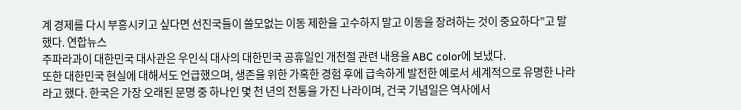계 경제를 다시 부흥시키고 싶다면 선진국들이 쓸모없는 이동 제한을 고수하지 말고 이동을 장려하는 것이 중요하다”고 말했다. 연합뉴스
주파라과이 대한민국 대사관은 우인식 대사의 대한민국 공휴일인 개천절 관련 내용을 ABC color에 보냈다.
또한 대한민국 현실에 대해서도 언급했으며, 생존을 위한 가혹한 경험 후에 급속하게 발전한 예로서 세계적으로 유명한 나라라고 했다. 한국은 가장 오래된 문명 중 하나인 몇 천 년의 전통을 가진 나라이며, 건국 기념일은 역사에서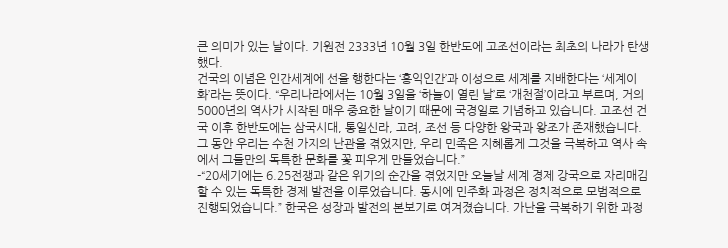큰 의미가 있는 날이다. 기원전 2333년 10월 3일 한반도에 고조선이라는 최초의 나라가 탄생했다.
건국의 이념은 인간세계에 선을 행한다는 ‘홍익인간’과 이성으로 세계를 지배한다는 ‘세계이화’라는 뜻이다. “우리나라에서는 10월 3일을 ‘하늘이 열린 날’로 ‘개천절’이라고 부르며, 거의 5000년의 역사가 시작된 매우 중요한 날이기 때문에 국경일로 기념하고 있습니다. 고조선 건국 이후 한반도에는 삼국시대, 통일신라, 고려, 조선 등 다양한 왕국과 왕조가 존재했습니다. 그 동안 우리는 수천 가지의 난관을 겪었지만, 우리 민족은 지혜롭게 그것을 극복하고 역사 속에서 그들만의 독특한 문화를 꽃 피우게 만들었습니다.”
-“20세기에는 6.25전쟁과 같은 위기의 순간을 겪었지만 오늘날 세계 경제 강국으로 자리매김할 수 있는 독특한 경제 발전을 이루었습니다. 동시에 민주화 과정은 정치적으로 모범적으로 진행되었습니다.” 한국은 성장과 발전의 본보기로 여겨졌습니다. 가난을 극복하기 위한 과정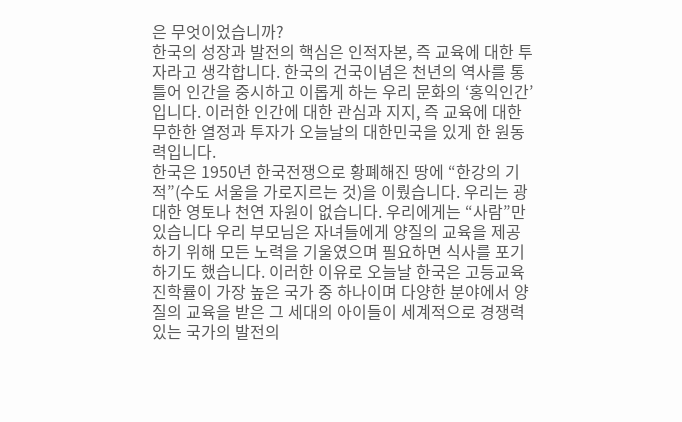은 무엇이었습니까?
한국의 성장과 발전의 핵심은 인적자본, 즉 교육에 대한 투자라고 생각합니다. 한국의 건국이념은 천년의 역사를 통틀어 인간을 중시하고 이롭게 하는 우리 문화의 ‘홍익인간’입니다. 이러한 인간에 대한 관심과 지지, 즉 교육에 대한 무한한 열정과 투자가 오늘날의 대한민국을 있게 한 원동력입니다.
한국은 1950년 한국전쟁으로 황폐해진 땅에 “한강의 기적”(수도 서울을 가로지르는 것)을 이뤘습니다. 우리는 광대한 영토나 천연 자원이 없습니다. 우리에게는 “사람”만 있습니다 우리 부모님은 자녀들에게 양질의 교육을 제공하기 위해 모든 노력을 기울였으며 필요하면 식사를 포기하기도 했습니다. 이러한 이유로 오늘날 한국은 고등교육 진학률이 가장 높은 국가 중 하나이며 다양한 분야에서 양질의 교육을 받은 그 세대의 아이들이 세계적으로 경쟁력 있는 국가의 발전의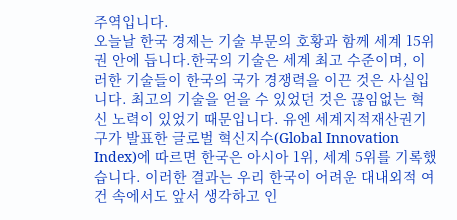주역입니다.
오늘날 한국 경제는 기술 부문의 호황과 함께 세계 15위권 안에 듭니다.한국의 기술은 세계 최고 수준이며, 이러한 기술들이 한국의 국가 경쟁력을 이끈 것은 사실입니다. 최고의 기술을 얻을 수 있었던 것은 끊임없는 혁신 노력이 있었기 때문입니다. 유엔 세계지적재산권기구가 발표한 글로벌 혁신지수(Global Innovation Index)에 따르면 한국은 아시아 1위, 세계 5위를 기록했습니다. 이러한 결과는 우리 한국이 어려운 대내외적 여건 속에서도 앞서 생각하고 인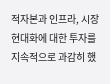적자본과 인프라, 시장 현대화에 대한 투자를 지속적으로 과감히 했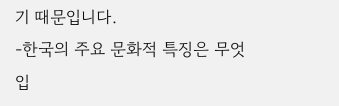기 때문입니다.
-한국의 주요 문화적 특징은 무엇입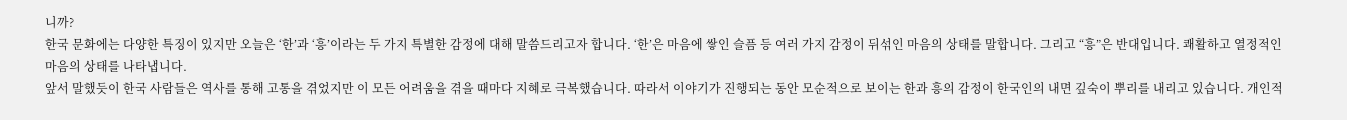니까?
한국 문화에는 다양한 특징이 있지만 오늘은 ‘한’과 ‘흥’이라는 두 가지 특별한 감정에 대해 말씀드리고자 합니다. ‘한’은 마음에 쌓인 슬픔 등 여러 가지 감정이 뒤섞인 마음의 상태를 말합니다. 그리고 “흥”은 반대입니다. 쾌활하고 열정적인 마음의 상태를 나타냅니다.
앞서 말했듯이 한국 사람들은 역사를 통해 고통을 겪었지만 이 모든 어려움을 겪을 때마다 지혜로 극복했습니다. 따라서 이야기가 진행되는 동안 모순적으로 보이는 한과 흥의 감정이 한국인의 내면 깊숙이 뿌리를 내리고 있습니다. 개인적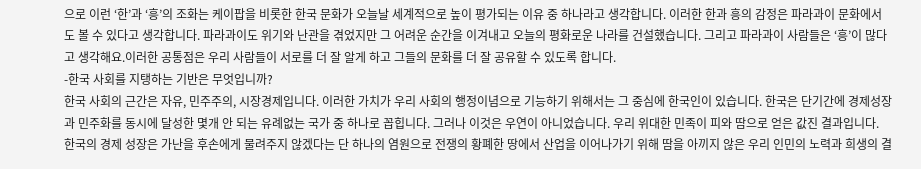으로 이런 ‘한’과 ‘흥’의 조화는 케이팝을 비롯한 한국 문화가 오늘날 세계적으로 높이 평가되는 이유 중 하나라고 생각합니다. 이러한 한과 흥의 감정은 파라과이 문화에서도 볼 수 있다고 생각합니다. 파라과이도 위기와 난관을 겪었지만 그 어려운 순간을 이겨내고 오늘의 평화로운 나라를 건설했습니다. 그리고 파라과이 사람들은 ‘흥’이 많다고 생각해요.이러한 공통점은 우리 사람들이 서로를 더 잘 알게 하고 그들의 문화를 더 잘 공유할 수 있도록 합니다.
-한국 사회를 지탱하는 기반은 무엇입니까?
한국 사회의 근간은 자유, 민주주의, 시장경제입니다. 이러한 가치가 우리 사회의 행정이념으로 기능하기 위해서는 그 중심에 한국인이 있습니다. 한국은 단기간에 경제성장과 민주화를 동시에 달성한 몇개 안 되는 유례없는 국가 중 하나로 꼽힙니다. 그러나 이것은 우연이 아니었습니다. 우리 위대한 민족이 피와 땀으로 얻은 값진 결과입니다. 한국의 경제 성장은 가난을 후손에게 물려주지 않겠다는 단 하나의 염원으로 전쟁의 황폐한 땅에서 산업을 이어나가기 위해 땀을 아끼지 않은 우리 인민의 노력과 희생의 결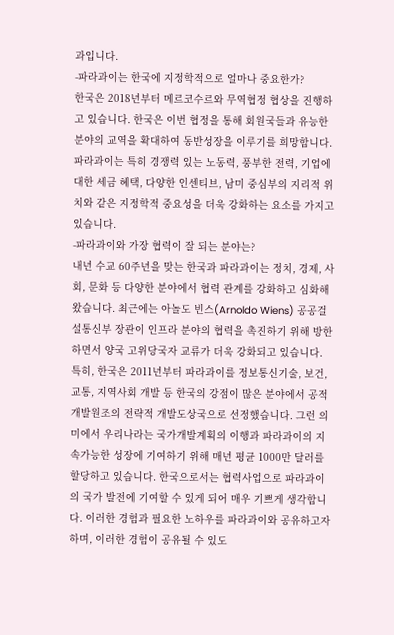과입니다.
-파라과이는 한국에 지정학적으로 얼마나 중요한가?
한국은 2018년부터 메르코수르와 무역협정 협상을 진행하고 있습니다. 한국은 이번 협정을 통해 회원국들과 유능한 분야의 교역을 확대하여 동반성장을 이루기를 희망합니다. 파라과이는 특히 경쟁력 있는 노동력, 풍부한 전력, 기업에 대한 세금 혜택, 다양한 인센티브, 남미 중심부의 지리적 위치와 같은 지정학적 중요성을 더욱 강화하는 요소를 가지고 있습니다.
-파라과이와 가장 협력이 잘 되는 분야는?
내년 수교 60주년을 맞는 한국과 파라과이는 정치, 경제, 사회, 문화 등 다양한 분야에서 협력 관계를 강화하고 심화해 왔습니다. 최근에는 아놀도 빈스(Arnoldo Wiens) 공공걸설통신부 장관이 인프라 분야의 협력을 촉진하기 위해 방한하면서 양국 고위당국자 교류가 더욱 강화되고 있습니다.
특히, 한국은 2011년부터 파라과이를 정보통신기술, 보건, 교통, 지역사회 개발 등 한국의 강점이 많은 분야에서 공적개발원조의 전략적 개발도상국으로 선정했습니다. 그런 의미에서 우리나라는 국가개발계획의 이행과 파라과이의 지속가능한 성장에 기여하기 위해 매년 평균 1000만 달러를 할당하고 있습니다. 한국으로서는 협력사업으로 파라과이의 국가 발전에 기여할 수 있게 되어 매우 기쁘게 생각합니다. 이러한 경험과 필요한 노하우를 파라과이와 공유하고자 하며, 이러한 경험이 공유될 수 있도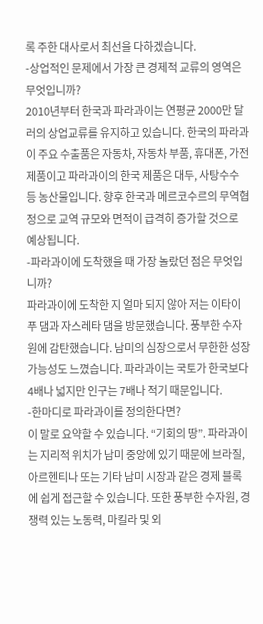록 주한 대사로서 최선을 다하겠습니다.
-상업적인 문제에서 가장 큰 경제적 교류의 영역은 무엇입니까?
2010년부터 한국과 파라과이는 연평균 2000만 달러의 상업교류를 유지하고 있습니다. 한국의 파라과이 주요 수출품은 자동차, 자동차 부품, 휴대폰, 가전제품이고 파라과이의 한국 제품은 대두, 사탕수수 등 농산물입니다. 향후 한국과 메르코수르의 무역협정으로 교역 규모와 면적이 급격히 증가할 것으로 예상됩니다.
-파라과이에 도착했을 때 가장 놀랐던 점은 무엇입니까?
파라과이에 도착한 지 얼마 되지 않아 저는 이타이푸 댐과 자스레타 댐을 방문했습니다. 풍부한 수자원에 감탄했습니다. 남미의 심장으로서 무한한 성장 가능성도 느꼈습니다. 파라과이는 국토가 한국보다 4배나 넓지만 인구는 7배나 적기 때문입니다.
-한마디로 파라과이를 정의한다면?
이 말로 요약할 수 있습니다. “기회의 땅”. 파라과이는 지리적 위치가 남미 중앙에 있기 때문에 브라질, 아르헨티나 또는 기타 남미 시장과 같은 경제 블록에 쉽게 접근할 수 있습니다. 또한 풍부한 수자원, 경쟁력 있는 노동력, 마킬라 및 외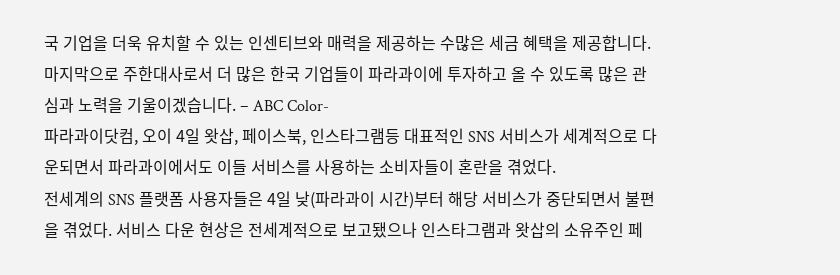국 기업을 더욱 유치할 수 있는 인센티브와 매력을 제공하는 수많은 세금 혜택을 제공합니다. 마지막으로 주한대사로서 더 많은 한국 기업들이 파라과이에 투자하고 올 수 있도록 많은 관심과 노력을 기울이겠습니다. – ABC Color-
파라과이닷컴, 오이 4일 왓삽, 페이스북, 인스타그램등 대표적인 SNS 서비스가 세계적으로 다운되면서 파라과이에서도 이들 서비스를 사용하는 소비자들이 혼란을 겪었다.
전세계의 SNS 플랫폼 사용자들은 4일 낮(파라과이 시간)부터 해당 서비스가 중단되면서 불편을 겪었다. 서비스 다운 현상은 전세계적으로 보고됐으나 인스타그램과 왓삽의 소유주인 페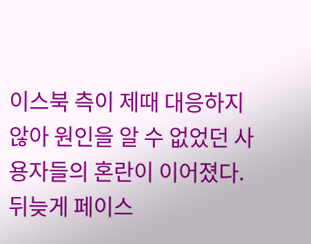이스북 측이 제때 대응하지 않아 원인을 알 수 없었던 사용자들의 혼란이 이어졌다.
뒤늦게 페이스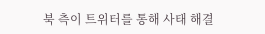북 측이 트위터를 통해 사태 해결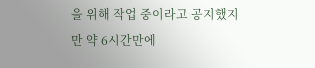을 위해 작업 중이라고 공지했지만 약 6시간만에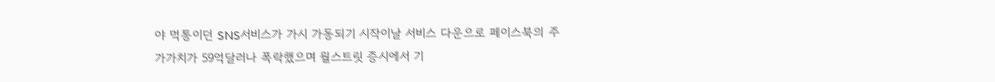야 먹통이던 SNS서비스가 가시 가동되기 시작이날 서비스 다운으로 페이스북의 주가가치가 59억달러나 폭락했으며 월스트릿 증시에서 기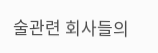술관련 회사들의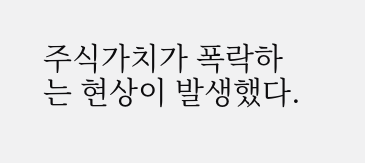주식가치가 폭락하는 현상이 발생했다.